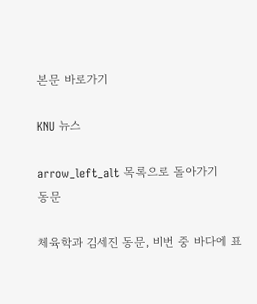본문 바로가기

KNU 뉴스

arrow_left_alt 목록으로 돌아가기
동문

체육학과 김세진 동문, 비번 중 바다에 표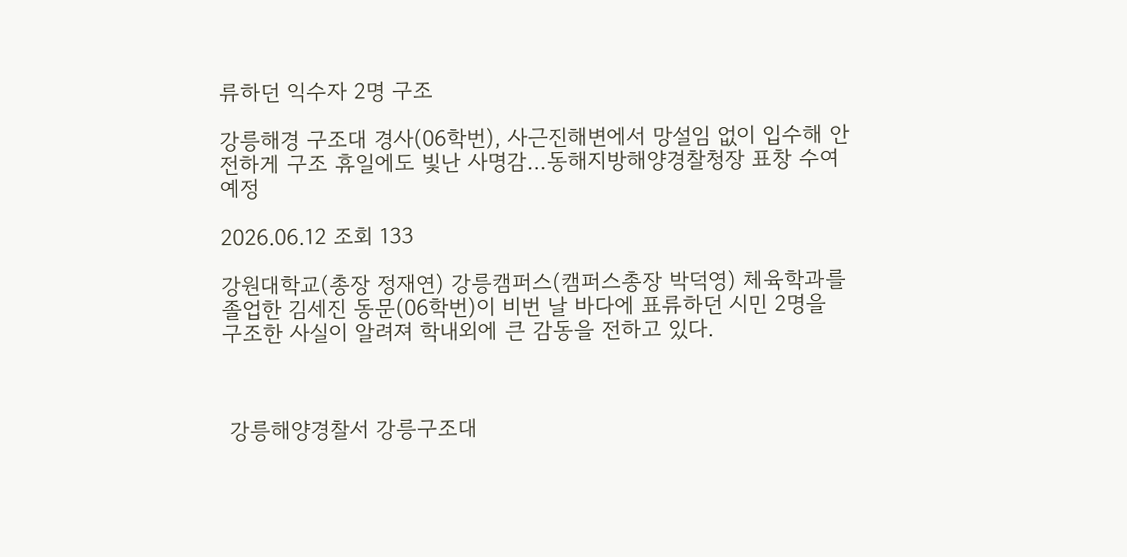류하던 익수자 2명 구조

강릉해경 구조대 경사(06학번), 사근진해변에서 망설임 없이 입수해 안전하게 구조 휴일에도 빛난 사명감…동해지방해양경찰청장 표창 수여 예정

2026.06.12 조회 133

강원대학교(총장 정재연) 강릉캠퍼스(캠퍼스총장 박덕영) 체육학과를 졸업한 김세진 동문(06학번)이 비번 날 바다에 표류하던 시민 2명을 구조한 사실이 알려져 학내외에 큰 감동을 전하고 있다.



 강릉해양경찰서 강릉구조대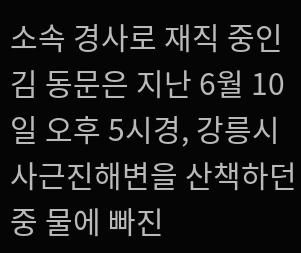소속 경사로 재직 중인 김 동문은 지난 6월 10일 오후 5시경, 강릉시 사근진해변을 산책하던 중 물에 빠진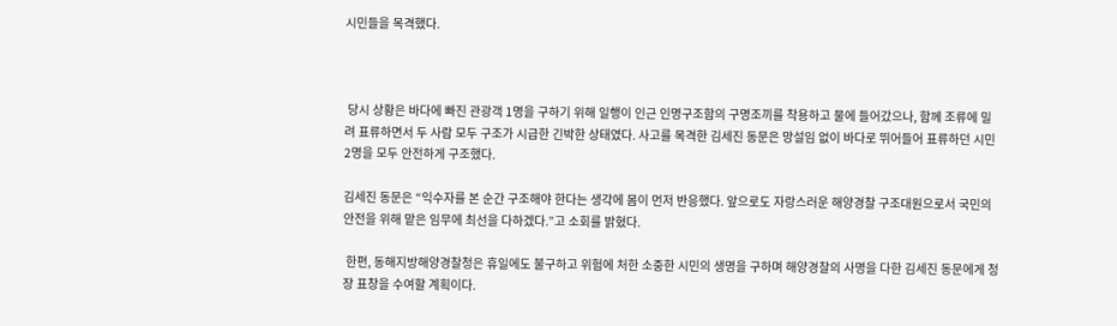시민들을 목격했다.



 당시 상황은 바다에 빠진 관광객 1명을 구하기 위해 일행이 인근 인명구조함의 구명조끼를 착용하고 물에 들어갔으나, 함께 조류에 밀려 표류하면서 두 사람 모두 구조가 시급한 긴박한 상태였다. 사고를 목격한 김세진 동문은 망설임 없이 바다로 뛰어들어 표류하던 시민 2명을 모두 안전하게 구조했다.

김세진 동문은 “익수자를 본 순간 구조해야 한다는 생각에 몸이 먼저 반응했다. 앞으로도 자랑스러운 해양경찰 구조대원으로서 국민의 안전을 위해 맡은 임무에 최선을 다하겠다.”고 소회를 밝혔다.

 한편, 동해지방해양경찰청은 휴일에도 불구하고 위험에 처한 소중한 시민의 생명을 구하며 해양경찰의 사명을 다한 김세진 동문에게 청장 표창을 수여할 계획이다.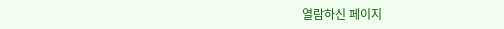열람하신 페이지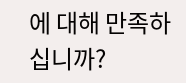에 대해 만족하십니까?